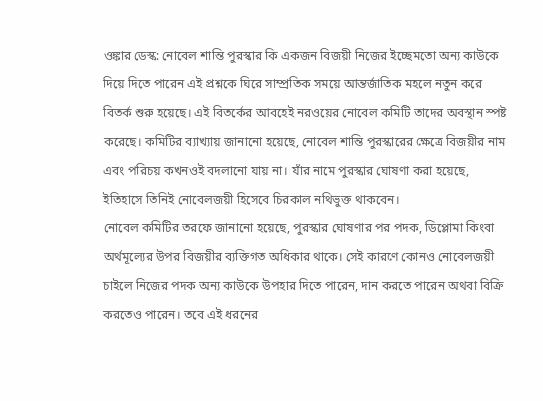ওঙ্কার ডেস্ক: নোবেল শান্তি পুরস্কার কি একজন বিজয়ী নিজের ইচ্ছেমতো অন্য কাউকে দিয়ে দিতে পারেন এই প্রশ্নকে ঘিরে সাম্প্রতিক সময়ে আন্তর্জাতিক মহলে নতুন করে বিতর্ক শুরু হয়েছে। এই বিতর্কের আবহেই নরওয়ের নোবেল কমিটি তাদের অবস্থান স্পষ্ট করেছে। কমিটির ব্যাখ্যায় জানানো হয়েছে, নোবেল শান্তি পুরস্কারের ক্ষেত্রে বিজয়ীর নাম এবং পরিচয় কখনওই বদলানো যায় না। যাঁর নামে পুরস্কার ঘোষণা করা হয়েছে, ইতিহাসে তিনিই নোবেলজয়ী হিসেবে চিরকাল নথিভুক্ত থাকবেন।
নোবেল কমিটির তরফে জানানো হয়েছে, পুরস্কার ঘোষণার পর পদক, ডিপ্লোমা কিংবা অর্থমূল্যের উপর বিজয়ীর ব্যক্তিগত অধিকার থাকে। সেই কারণে কোনও নোবেলজয়ী চাইলে নিজের পদক অন্য কাউকে উপহার দিতে পারেন, দান করতে পারেন অথবা বিক্রি করতেও পারেন। তবে এই ধরনের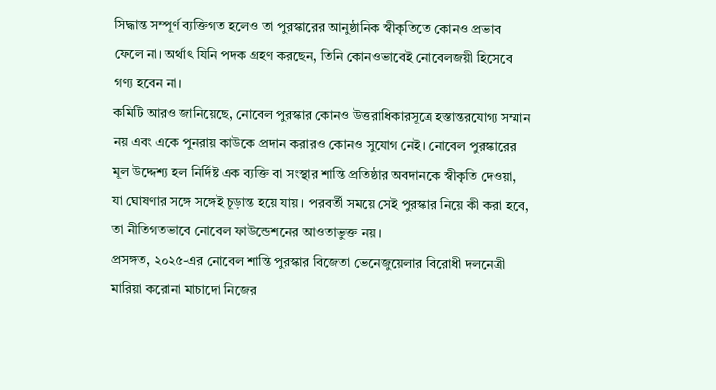সিদ্ধান্ত সম্পূর্ণ ব্যক্তিগত হলেও তা পুরস্কারের আনুষ্ঠানিক স্বীকৃতিতে কোনও প্রভাব ফেলে না। অর্থাৎ যিনি পদক গ্রহণ করছেন, তিনি কোনওভাবেই নোবেলজয়ী হিসেবে গণ্য হবেন না।
কমিটি আরও জানিয়েছে, নোবেল পুরস্কার কোনও উত্তরাধিকারসূত্রে হস্তান্তরযোগ্য সম্মান নয় এবং একে পুনরায় কাউকে প্রদান করারও কোনও সুযোগ নেই। নোবেল পুরস্কারের মূল উদ্দেশ্য হল নির্দিষ্ট এক ব্যক্তি বা সংস্থার শান্তি প্রতিষ্ঠার অবদানকে স্বীকৃতি দেওয়া, যা ঘোষণার সঙ্গে সঙ্গেই চূড়ান্ত হয়ে যায়। পরবর্তী সময়ে সেই পুরস্কার নিয়ে কী করা হবে, তা নীতিগতভাবে নোবেল ফাউন্ডেশনের আওতাভুক্ত নয়।
প্রসঙ্গত, ২০২৫-এর নোবেল শান্তি পুরস্কার বিজেতা ভেনেজুয়েলার বিরোধী দলনেত্রী মারিয়া করোনা মাচাদো নিজের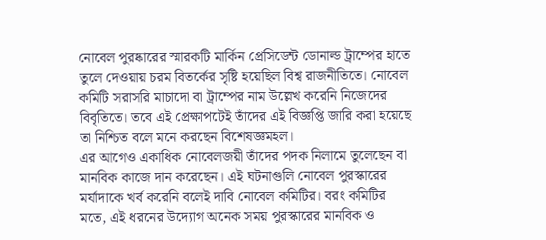নোবেল পুরষ্কারের স্মারকটি মার্কিন প্রেসিডেন্ট ডোনাল্ড ট্রাম্পের হাতে তুলে দেওয়ায় চরম বিতর্কের সৃষ্টি হয়েছিল বিশ্ব রাজনীতিতে। নোবেল কমিটি সরাসরি মাচাদো বা ট্রাম্পের নাম উল্লেখ করেনি নিজেদের বিবৃতিতে। তবে এই প্রেক্ষাপটেই তাঁদের এই বিজ্ঞপ্তি জারি করা হয়েছে তা নিশ্চিত বলে মনে করছেন বিশেষজ্ঞমহল।
এর আগেও একাধিক নোবেলজয়ী তাঁদের পদক নিলামে তুলেছেন বা মানবিক কাজে দান করেছেন। এই ঘটনাগুলি নোবেল পুরস্কারের মর্যাদাকে খর্ব করেনি বলেই দাবি নোবেল কমিটির। বরং কমিটির মতে, এই ধরনের উদ্যোগ অনেক সময় পুরস্কারের মানবিক ও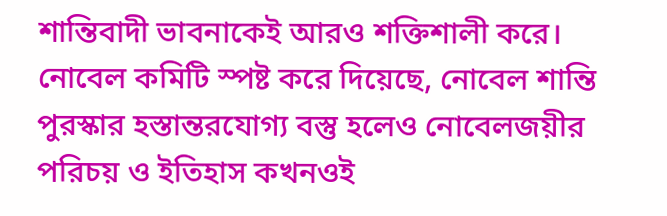শান্তিবাদী ভাবনাকেই আরও শক্তিশালী করে। নোবেল কমিটি স্পষ্ট করে দিয়েছে, নোবেল শান্তি পুরস্কার হস্তান্তরযোগ্য বস্তু হলেও নোবেলজয়ীর পরিচয় ও ইতিহাস কখনওই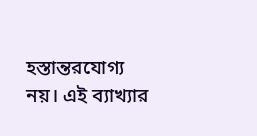হস্তান্তরযোগ্য নয়। এই ব্যাখ্যার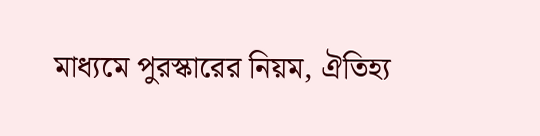মাধ্যমে পুরস্কারের নিয়ম, ঐতিহ্য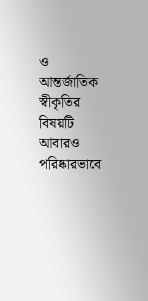ও আন্তর্জাতিক স্বীকৃতির বিষয়টি আবারও পরিষ্কারভাবে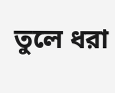তুলে ধরা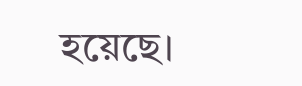হয়েছে।